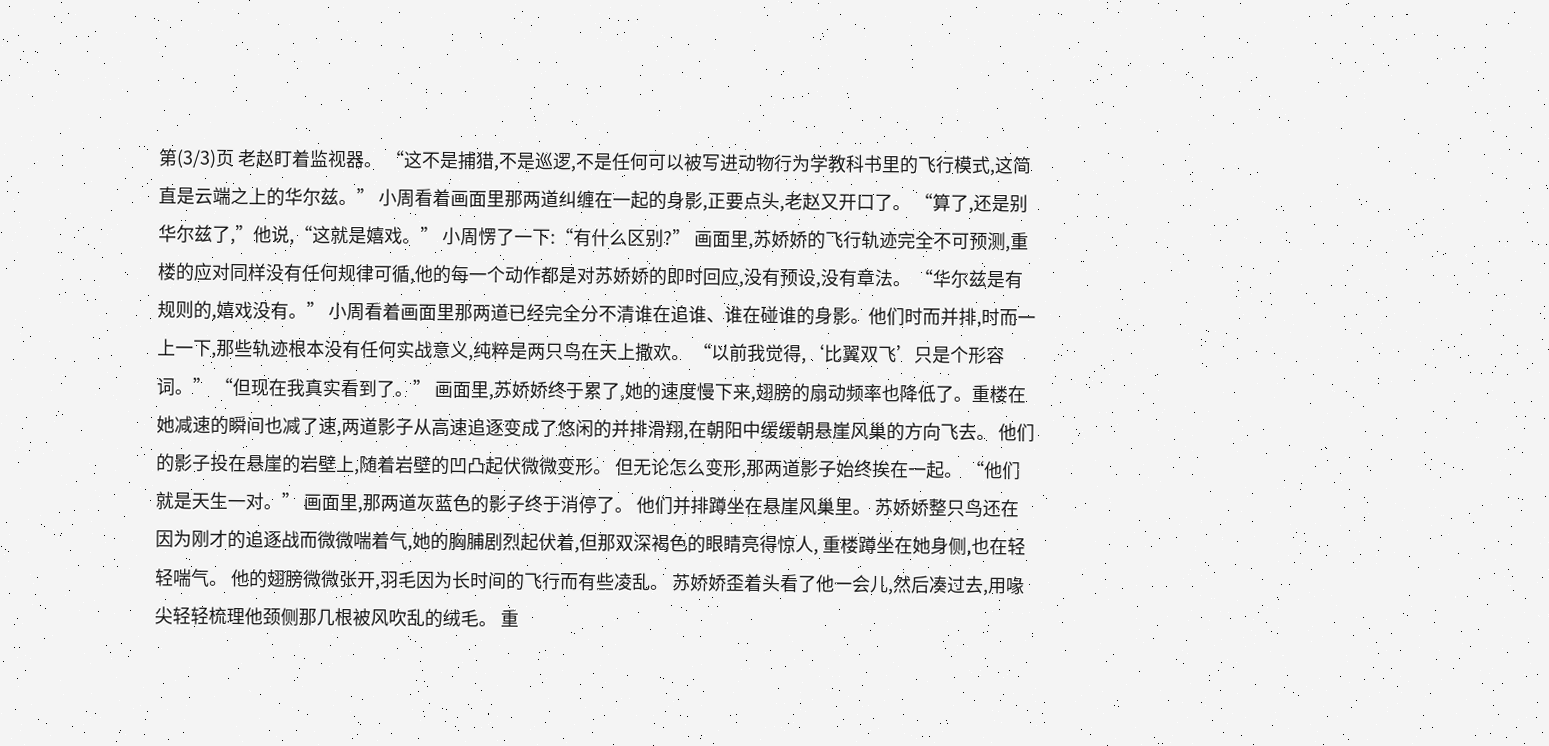第(3/3)页 老赵盯着监视器。 “这不是捕猎,不是巡逻,不是任何可以被写进动物行为学教科书里的飞行模式,这简直是云端之上的华尔兹。” 小周看着画面里那两道纠缠在一起的身影,正要点头,老赵又开口了。 “算了,还是别华尔兹了,”他说,“这就是嬉戏。” 小周愣了一下:“有什么区别?” 画面里,苏娇娇的飞行轨迹完全不可预测,重楼的应对同样没有任何规律可循,他的每一个动作都是对苏娇娇的即时回应,没有预设,没有章法。 “华尔兹是有规则的,嬉戏没有。” 小周看着画面里那两道已经完全分不清谁在追谁、谁在碰谁的身影。他们时而并排,时而一上一下,那些轨迹根本没有任何实战意义,纯粹是两只鸟在天上撒欢。 “以前我觉得,‘比翼双飞’只是个形容词。” “但现在我真实看到了。” 画面里,苏娇娇终于累了,她的速度慢下来,翅膀的扇动频率也降低了。重楼在她减速的瞬间也减了速,两道影子从高速追逐变成了悠闲的并排滑翔,在朝阳中缓缓朝悬崖风巢的方向飞去。 他们的影子投在悬崖的岩壁上,随着岩壁的凹凸起伏微微变形。 但无论怎么变形,那两道影子始终挨在一起。 “他们就是天生一对。” 画面里,那两道灰蓝色的影子终于消停了。 他们并排蹲坐在悬崖风巢里。 苏娇娇整只鸟还在因为刚才的追逐战而微微喘着气,她的胸脯剧烈起伏着,但那双深褐色的眼睛亮得惊人, 重楼蹲坐在她身侧,也在轻轻喘气。 他的翅膀微微张开,羽毛因为长时间的飞行而有些凌乱。 苏娇娇歪着头看了他一会儿,然后凑过去,用喙尖轻轻梳理他颈侧那几根被风吹乱的绒毛。 重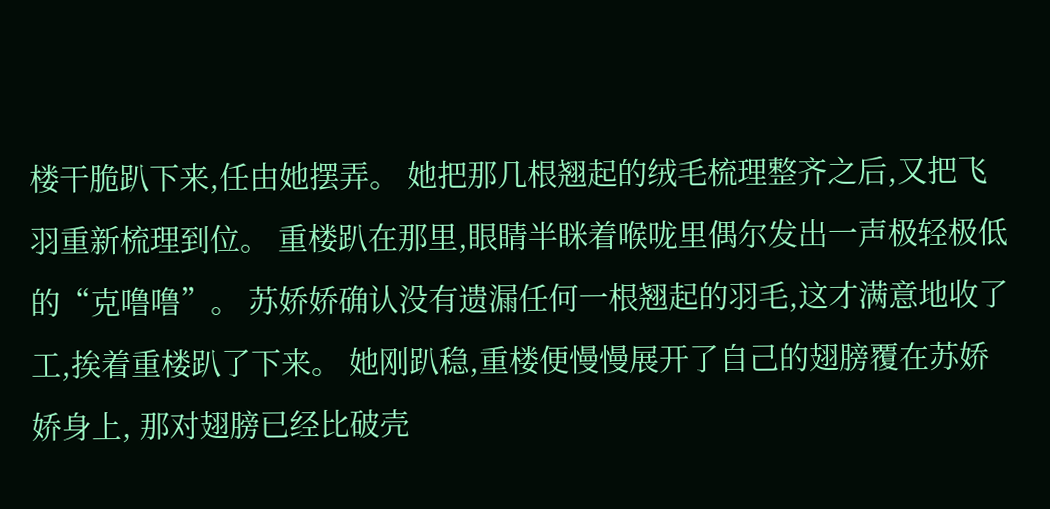楼干脆趴下来,任由她摆弄。 她把那几根翘起的绒毛梳理整齐之后,又把飞羽重新梳理到位。 重楼趴在那里,眼睛半眯着喉咙里偶尔发出一声极轻极低的“克噜噜”。 苏娇娇确认没有遗漏任何一根翘起的羽毛,这才满意地收了工,挨着重楼趴了下来。 她刚趴稳,重楼便慢慢展开了自己的翅膀覆在苏娇娇身上, 那对翅膀已经比破壳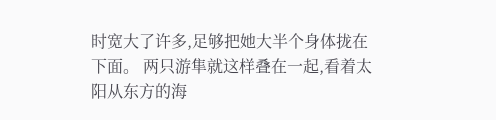时宽大了许多,足够把她大半个身体拢在下面。 两只游隼就这样叠在一起,看着太阳从东方的海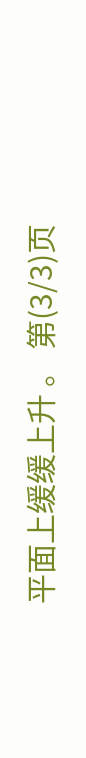平面上缓缓上升 。 第(3/3)页